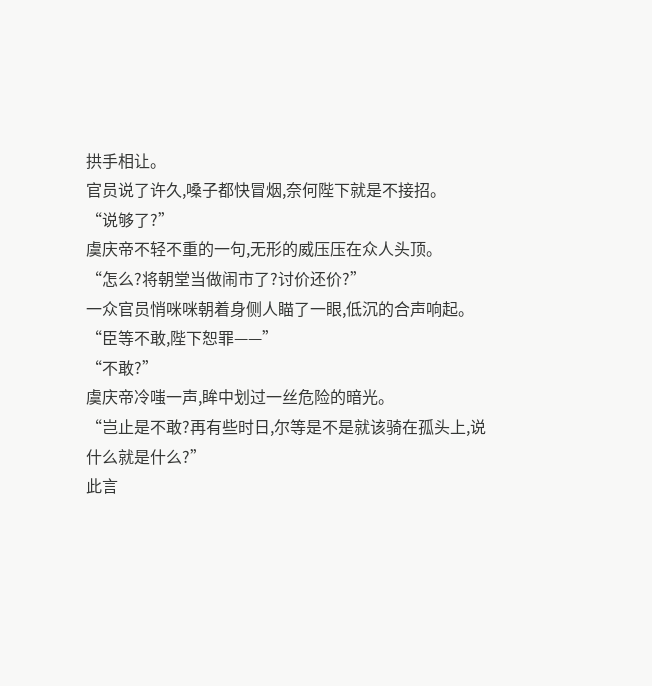拱手相让。
官员说了许久,嗓子都快冒烟,奈何陛下就是不接招。
“说够了?”
虞庆帝不轻不重的一句,无形的威压压在众人头顶。
“怎么?将朝堂当做闹市了?讨价还价?”
一众官员悄咪咪朝着身侧人瞄了一眼,低沉的合声响起。
“臣等不敢,陛下恕罪——”
“不敢?”
虞庆帝冷嗤一声,眸中划过一丝危险的暗光。
“岂止是不敢?再有些时日,尔等是不是就该骑在孤头上,说什么就是什么?”
此言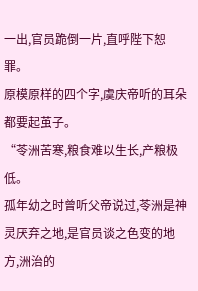一出,官员跪倒一片,直呼陛下恕罪。
原模原样的四个字,虞庆帝听的耳朵都要起茧子。
“苓洲苦寒,粮食难以生长,产粮极低。
孤年幼之时曾听父帝说过,苓洲是神灵厌弃之地,是官员谈之色变的地方,洲治的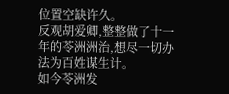位置空缺许久。
反观胡爱卿,整整做了十一年的苓洲洲治,想尽一切办法为百姓谋生计。
如今苓洲发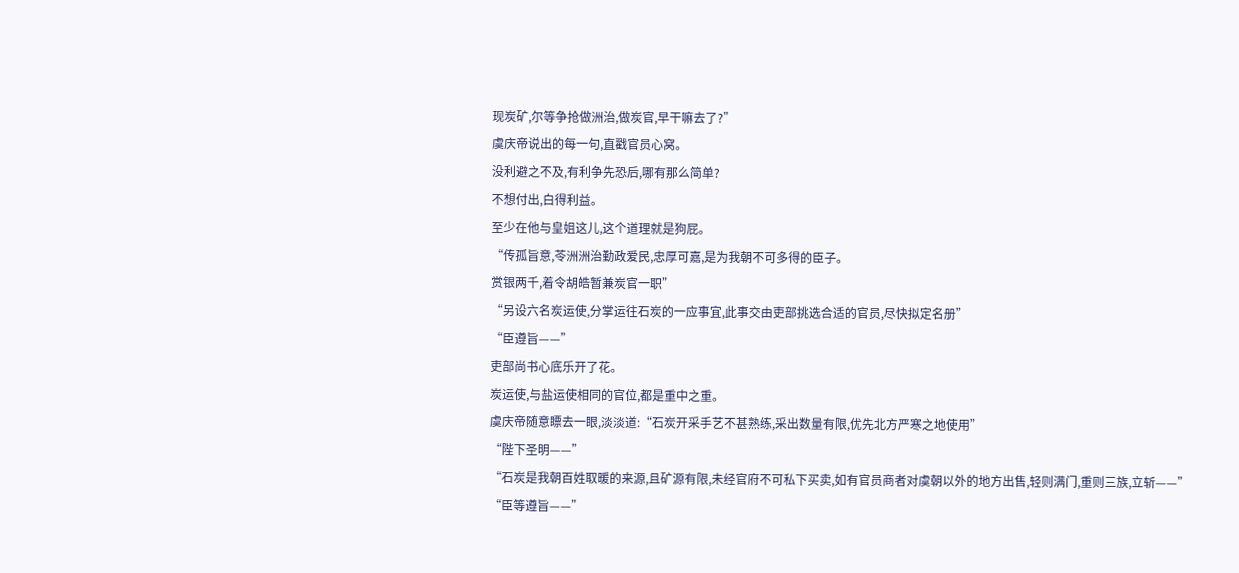现炭矿,尔等争抢做洲治,做炭官,早干嘛去了?”
虞庆帝说出的每一句,直戳官员心窝。
没利避之不及,有利争先恐后,哪有那么简单?
不想付出,白得利益。
至少在他与皇姐这儿,这个道理就是狗屁。
“传孤旨意,苓洲洲治勤政爱民,忠厚可嘉,是为我朝不可多得的臣子。
赏银两千,着令胡皓暂兼炭官一职”
“另设六名炭运使,分掌运往石炭的一应事宜,此事交由吏部挑选合适的官员,尽快拟定名册”
“臣遵旨——”
吏部尚书心底乐开了花。
炭运使,与盐运使相同的官位,都是重中之重。
虞庆帝随意瞟去一眼,淡淡道:“石炭开采手艺不甚熟练,采出数量有限,优先北方严寒之地使用”
“陛下圣明——”
“石炭是我朝百姓取暖的来源,且矿源有限,未经官府不可私下买卖,如有官员商者对虞朝以外的地方出售,轻则满门,重则三族,立斩——”
“臣等遵旨——”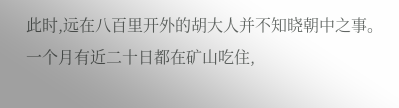此时,远在八百里开外的胡大人并不知晓朝中之事。
一个月有近二十日都在矿山吃住,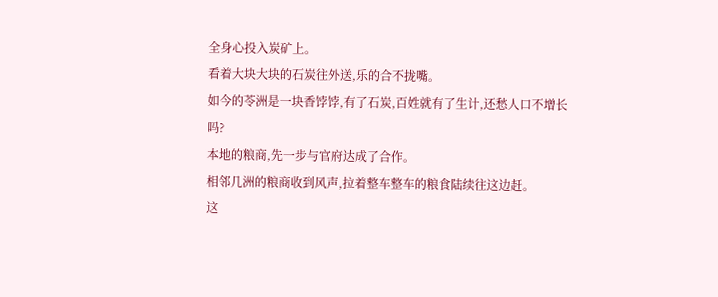全身心投入炭矿上。
看着大块大块的石炭往外送,乐的合不拢嘴。
如今的苓洲是一块香饽饽,有了石炭,百姓就有了生计,还愁人口不增长吗?
本地的粮商,先一步与官府达成了合作。
相邻几洲的粮商收到风声,拉着整车整车的粮食陆续往这边赶。
这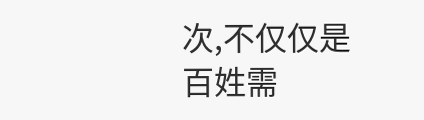次,不仅仅是百姓需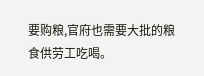要购粮,官府也需要大批的粮食供劳工吃喝。